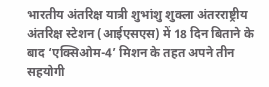भारतीय अंतरिक्ष यात्री शुभांशु शुक्ला अंतरराष्ट्रीय अंतरिक्ष स्टेशन (आईएसएस) में 18 दिन बिताने के बाद ‘एक्सिओम-4’ मिशन के तहत अपने तीन सहयोगी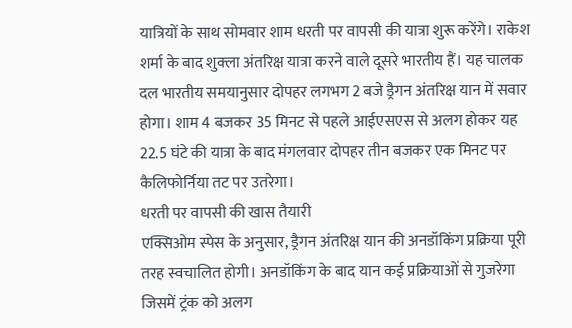यात्रियों के साथ सोमवार शाम धरती पर वापसी की यात्रा शुरू करेंगे। राकेश शर्मा के बाद शुक्ला अंतरिक्ष यात्रा करने वाले दूसरे भारतीय हैं। यह चालक दल भारतीय समयानुसार दोपहर लगभग 2 बजे ड्रैगन अंतरिक्ष यान में सवार होगा। शाम 4 बजकर 35 मिनट से पहले आईएसएस से अलग होकर यह 22.5 घंटे की यात्रा के बाद मंगलवार दोपहर तीन बजकर एक मिनट पर कैलिफोर्निया तट पर उतरेगा।
धरती पर वापसी की खास तैयारी
एक्सिओम स्पेस के अनुसार, ड्रैगन अंतरिक्ष यान की अनडॉकिंग प्रक्रिया पूरी तरह स्वचालित होगी। अनडॉकिंग के बाद यान कई प्रक्रियाओं से गुजरेगा जिसमें ट्रंक को अलग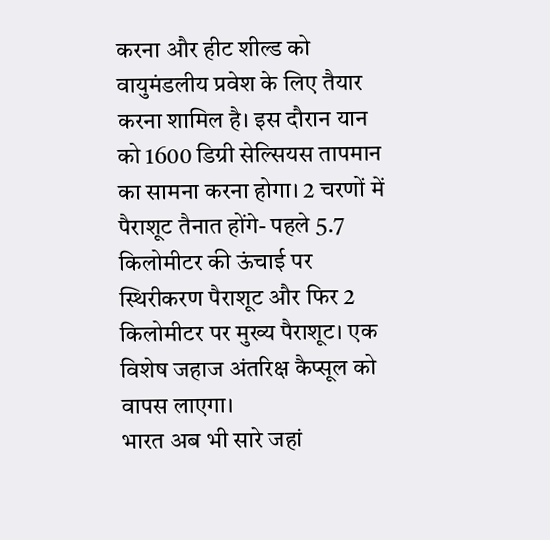करना और हीट शील्ड को वायुमंडलीय प्रवेश के लिए तैयार करना शामिल है। इस दौरान यान को 1600 डिग्री सेल्सियस तापमान का सामना करना होगा। 2 चरणों में पैराशूट तैनात होंगे- पहले 5.7 किलोमीटर की ऊंचाई पर स्थिरीकरण पैराशूट और फिर 2 किलोमीटर पर मुख्य पैराशूट। एक विशेष जहाज अंतरिक्ष कैप्सूल को वापस लाएगा।
भारत अब भी सारे जहां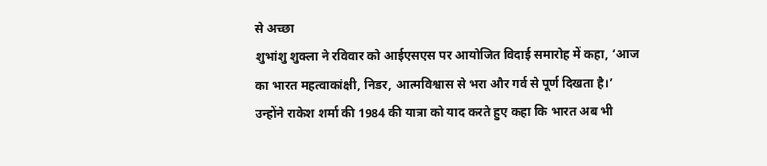से अच्छा
शुभांशु शुक्ला ने रविवार को आईएसएस पर आयोजित विदाई समारोह में कहा, ‘आज का भारत महत्वाकांक्षी, निडर, आत्मविश्वास से भरा और गर्व से पूर्ण दिखता है।’ उन्होंने राकेश शर्मा की 1984 की यात्रा को याद करते हुए कहा कि भारत अब भी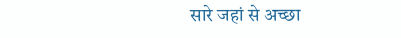सारे जहां से अच्छा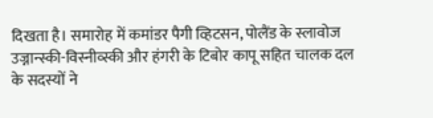दिखता है। समारोह में कमांडर पैगी व्हिटसन, पोलैंड के स्लावोज उज्नान्स्की-विस्नीव्स्की और हंगरी के टिबोर कापू सहित चालक दल के सदस्यों ने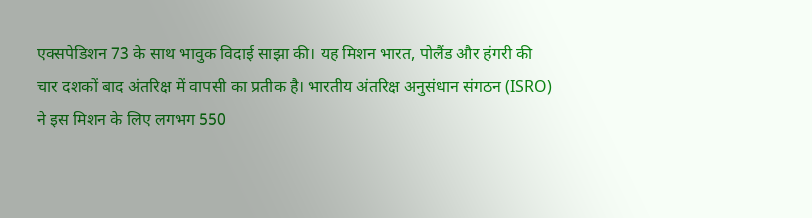एक्सपेडिशन 73 के साथ भावुक विदाई साझा की। यह मिशन भारत, पोलैंड और हंगरी की चार दशकों बाद अंतरिक्ष में वापसी का प्रतीक है। भारतीय अंतरिक्ष अनुसंधान संगठन (ISRO) ने इस मिशन के लिए लगभग 550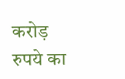करोड़ रुपये का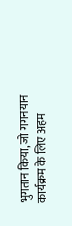भुगतान किया, जो गगनयान कार्यक्रम के लिए अहम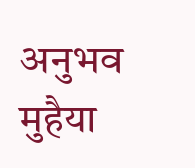अनुभव मुहैया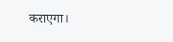कराएगा।